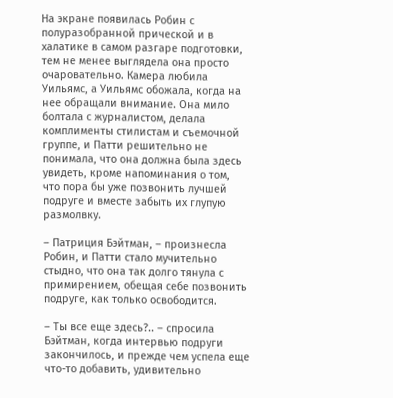На экране появилась Робин с полуразобранной прической и в халатике в самом разгаре подготовки, тем не менее выглядела она просто очаровательно. Камера любила Уильямс, а Уильямс обожала, когда на нее обращали внимание. Она мило болтала с журналистом, делала комплименты стилистам и съемочной группе, и Патти решительно не понимала, что она должна была здесь увидеть, кроме напоминания о том, что пора бы уже позвонить лучшей подруге и вместе забыть их глупую размолвку.

– Патриция Бэйтман, – произнесла Робин, и Патти стало мучительно стыдно, что она так долго тянула с примирением, обещая себе позвонить подруге, как только освободится.

– Ты все еще здесь?.. – спросила Бэйтман, когда интервью подруги закончилось, и прежде чем успела еще что-то добавить, удивительно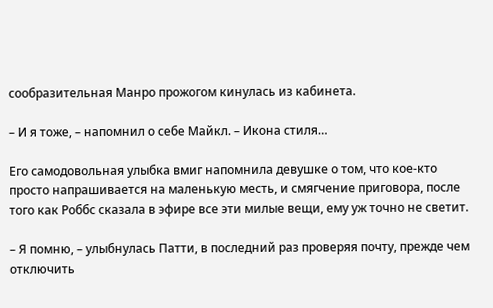сообразительная Манро прожогом кинулась из кабинета.

– И я тоже, – напомнил о себе Майкл. – Икона стиля…

Его самодовольная улыбка вмиг напомнила девушке о том, что кое-кто просто напрашивается на маленькую месть, и смягчение приговора, после того как Роббс сказала в эфире все эти милые вещи, ему уж точно не светит.

– Я помню, – улыбнулась Патти, в последний раз проверяя почту, прежде чем отключить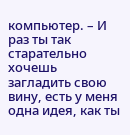компьютер. – И раз ты так старательно хочешь загладить свою вину, есть у меня одна идея, как ты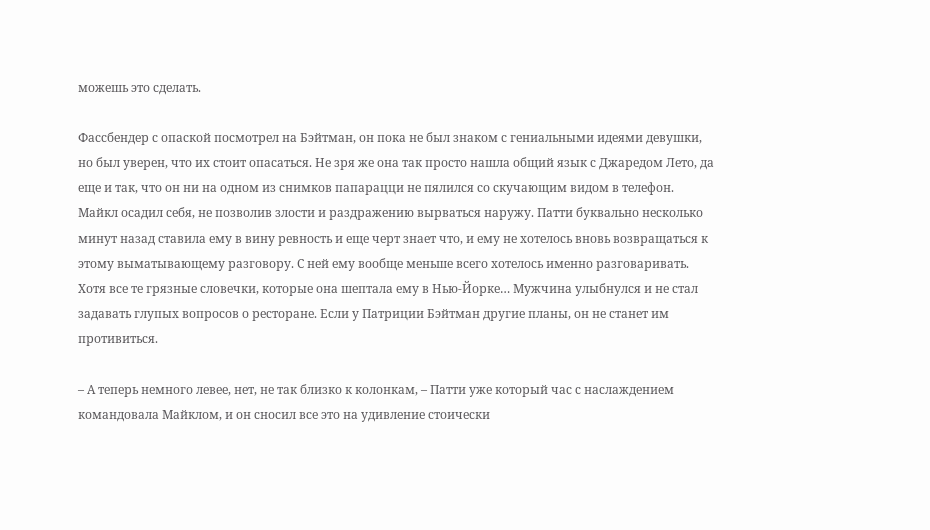можешь это сделать.

Фассбендер с опаской посмотрел на Бэйтман, он пока не был знаком с гениальными идеями девушки, но был уверен, что их стоит опасаться. Не зря же она так просто нашла общий язык с Джаредом Лето, да еще и так, что он ни на одном из снимков папарацци не пялился со скучающим видом в телефон. Майкл осадил себя, не позволив злости и раздражению вырваться наружу. Патти буквально несколько минут назад ставила ему в вину ревность и еще черт знает что, и ему не хотелось вновь возвращаться к этому выматывающему разговору. С ней ему вообще меньше всего хотелось именно разговаривать. Хотя все те грязные словечки, которые она шептала ему в Нью-Йорке… Мужчина улыбнулся и не стал задавать глупых вопросов о ресторане. Если у Патриции Бэйтман другие планы, он не станет им противиться.

– А теперь немного левее, нет, не так близко к колонкам, – Патти уже который час с наслаждением командовала Майклом, и он сносил все это на удивление стоически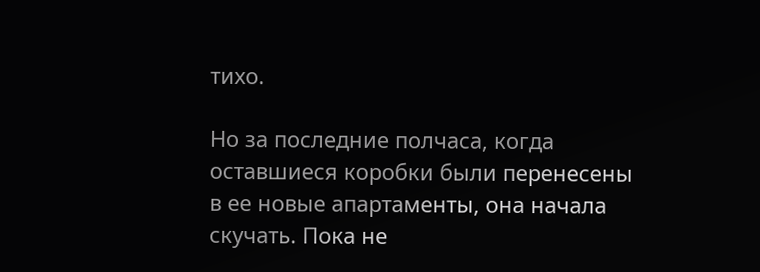тихо.

Но за последние полчаса, когда оставшиеся коробки были перенесены в ее новые апартаменты, она начала скучать. Пока не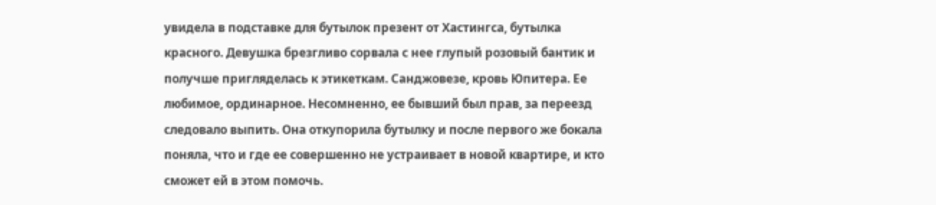увидела в подставке для бутылок презент от Хастингса, бутылка красного. Девушка брезгливо сорвала с нее глупый розовый бантик и получше пригляделась к этикеткам. Санджовезе, кровь Юпитера. Ее любимое, ординарное. Несомненно, ее бывший был прав, за переезд следовало выпить. Она откупорила бутылку и после первого же бокала поняла, что и где ее совершенно не устраивает в новой квартире, и кто сможет ей в этом помочь.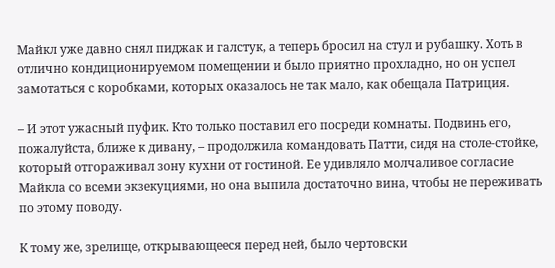Майкл уже давно снял пиджак и галстук, а теперь бросил на стул и рубашку. Хоть в отлично кондиционируемом помещении и было приятно прохладно, но он успел замотаться с коробками, которых оказалось не так мало, как обещала Патриция.

– И этот ужасный пуфик. Кто только поставил его посреди комнаты. Подвинь его, пожалуйста, ближе к дивану, – продолжила командовать Патти, сидя на столе-стойке, который отгораживал зону кухни от гостиной. Ее удивляло молчаливое согласие Майкла со всеми экзекуциями, но она выпила достаточно вина, чтобы не переживать по этому поводу.

К тому же, зрелище, открывающееся перед ней, было чертовски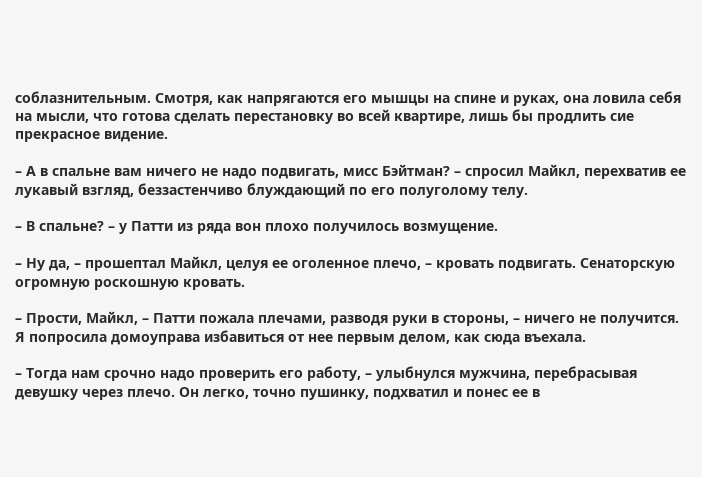соблазнительным. Смотря, как напрягаются его мышцы на спине и руках, она ловила себя на мысли, что готова сделать перестановку во всей квартире, лишь бы продлить сие прекрасное видение.

– А в спальне вам ничего не надо подвигать, мисс Бэйтман? – спросил Майкл, перехватив ее лукавый взгляд, беззастенчиво блуждающий по его полуголому телу.

– В спальне? – у Патти из ряда вон плохо получилось возмущение.

– Ну да, – прошептал Майкл, целуя ее оголенное плечо, – кровать подвигать. Сенаторскую огромную роскошную кровать.

– Прости, Майкл, – Патти пожала плечами, разводя руки в стороны, – ничего не получится. Я попросила домоуправа избавиться от нее первым делом, как сюда въехала.

– Тогда нам срочно надо проверить его работу, – улыбнулся мужчина, перебрасывая девушку через плечо. Он легко, точно пушинку, подхватил и понес ее в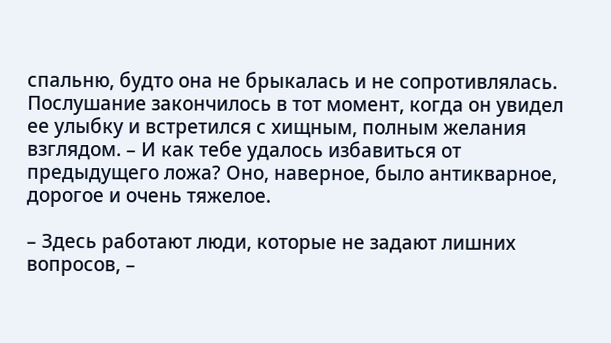спальню, будто она не брыкалась и не сопротивлялась. Послушание закончилось в тот момент, когда он увидел ее улыбку и встретился с хищным, полным желания взглядом. – И как тебе удалось избавиться от предыдущего ложа? Оно, наверное, было антикварное, дорогое и очень тяжелое.

– Здесь работают люди, которые не задают лишних вопросов, –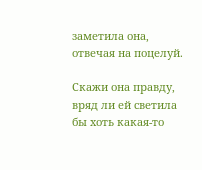заметила она, отвечая на поцелуй.

Скажи она правду, вряд ли ей светила бы хоть какая-то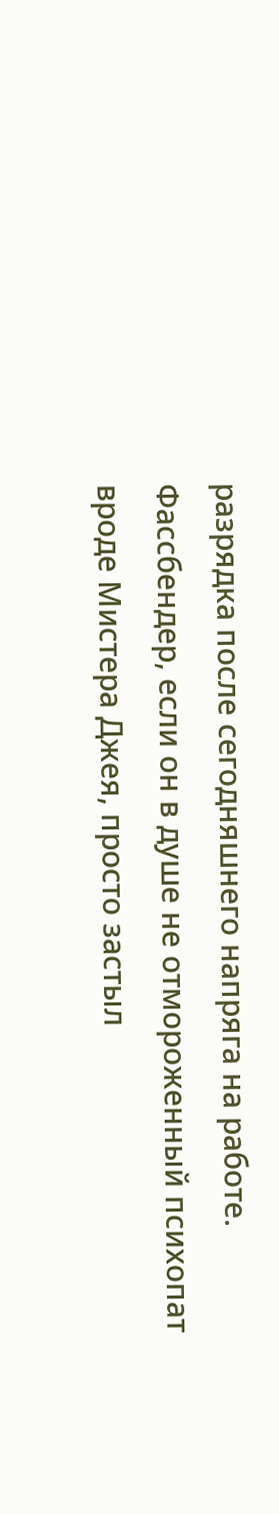разрядка после сегодняшнего напряга на работе. Фассбендер, если он в душе не отмороженный психопат вроде Мистера Джея, просто застыл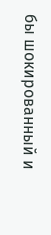бы шокированный и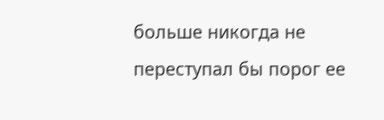больше никогда не переступал бы порог ее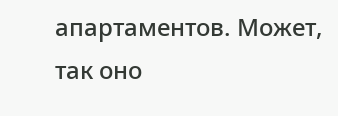апартаментов. Может, так оно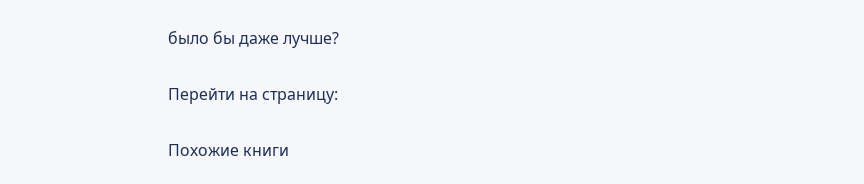было бы даже лучше?

Перейти на страницу:

Похожие книги